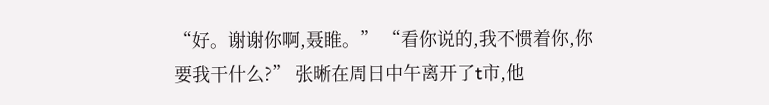“好。谢谢你啊,聂睢。” “看你说的,我不惯着你,你要我干什么?” 张晰在周日中午离开了t市,他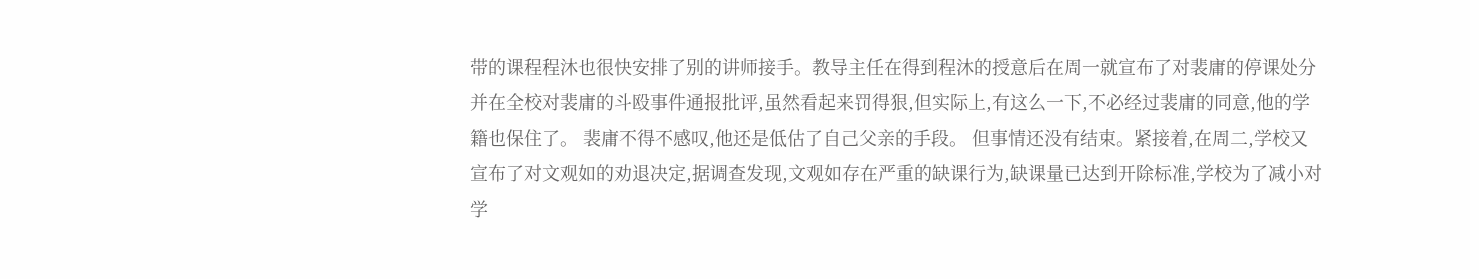带的课程程沐也很快安排了别的讲师接手。教导主任在得到程沐的授意后在周一就宣布了对裴庸的停课处分并在全校对裴庸的斗殴事件通报批评,虽然看起来罚得狠,但实际上,有这么一下,不必经过裴庸的同意,他的学籍也保住了。 裴庸不得不感叹,他还是低估了自己父亲的手段。 但事情还没有结束。紧接着,在周二,学校又宣布了对文观如的劝退决定,据调查发现,文观如存在严重的缺课行为,缺课量已达到开除标准,学校为了减小对学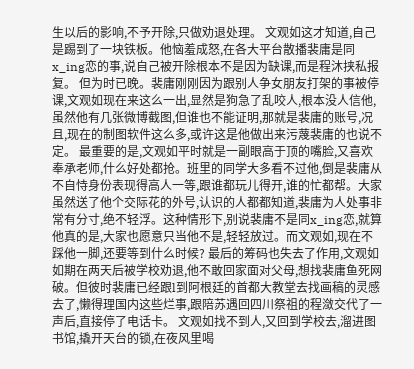生以后的影响,不予开除,只做劝退处理。 文观如这才知道,自己是踢到了一块铁板。他恼羞成怒,在各大平台散播裴庸是同x_ing恋的事,说自己被开除根本不是因为缺课,而是程沐挟私报复。 但为时已晚。裴庸刚刚因为跟别人争女朋友打架的事被停课,文观如现在来这么一出,显然是狗急了乱咬人,根本没人信他,虽然他有几张微博截图,但谁也不能证明,那就是裴庸的账号,况且,现在的制图软件这么多,或许这是他做出来污蔑裴庸的也说不定。 最重要的是,文观如平时就是一副眼高于顶的嘴脸,又喜欢奉承老师,什么好处都抢。班里的同学大多看不过他,倒是裴庸从不自恃身份表现得高人一等,跟谁都玩儿得开,谁的忙都帮。大家虽然送了他个交际花的外号,认识的人都都知道,裴庸为人处事非常有分寸,绝不轻浮。这种情形下,别说裴庸不是同x_ing恋,就算他真的是,大家也愿意只当他不是,轻轻放过。而文观如,现在不踩他一脚,还要等到什么时候? 最后的筹码也失去了作用,文观如如期在两天后被学校劝退,他不敢回家面对父母,想找裴庸鱼死网破。但彼时裴庸已经跟l到阿根廷的首都大教堂去找画稿的灵感去了,懒得理国内这些烂事,跟陪苏遇回四川祭祖的程潋交代了一声后,直接停了电话卡。 文观如找不到人,又回到学校去,溜进图书馆,撬开天台的锁,在夜风里喝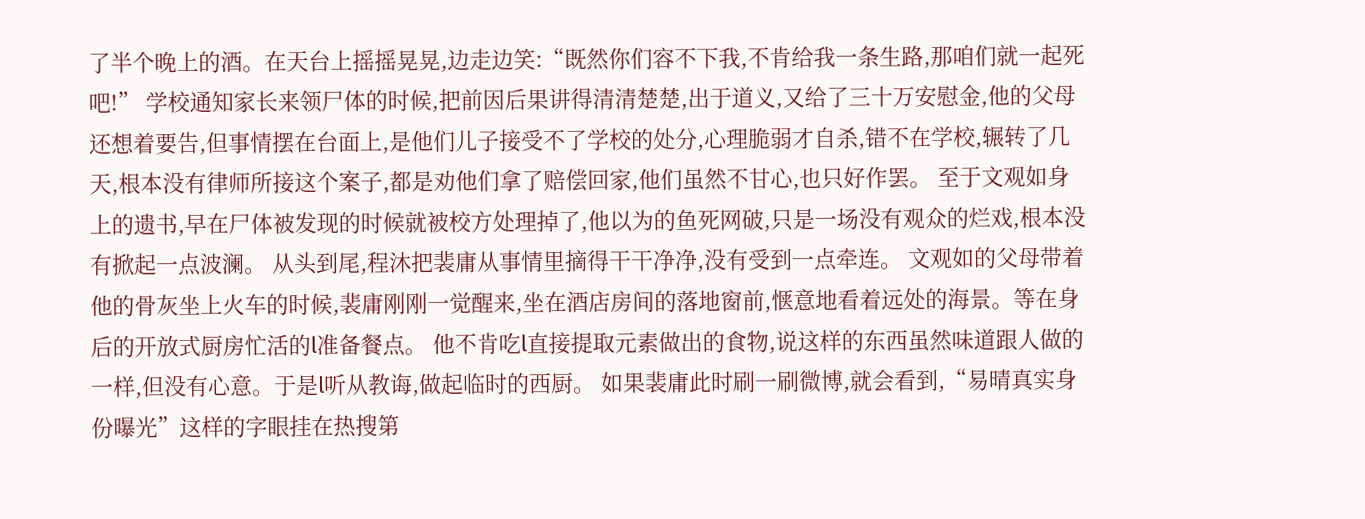了半个晚上的酒。在天台上摇摇晃晃,边走边笑:“既然你们容不下我,不肯给我一条生路,那咱们就一起死吧!” 学校通知家长来领尸体的时候,把前因后果讲得清清楚楚,出于道义,又给了三十万安慰金,他的父母还想着要告,但事情摆在台面上,是他们儿子接受不了学校的处分,心理脆弱才自杀,错不在学校,辗转了几天,根本没有律师所接这个案子,都是劝他们拿了赔偿回家,他们虽然不甘心,也只好作罢。 至于文观如身上的遗书,早在尸体被发现的时候就被校方处理掉了,他以为的鱼死网破,只是一场没有观众的烂戏,根本没有掀起一点波澜。 从头到尾,程沐把裴庸从事情里摘得干干净净,没有受到一点牵连。 文观如的父母带着他的骨灰坐上火车的时候,裴庸刚刚一觉醒来,坐在酒店房间的落地窗前,惬意地看着远处的海景。等在身后的开放式厨房忙活的l准备餐点。 他不肯吃l直接提取元素做出的食物,说这样的东西虽然味道跟人做的一样,但没有心意。于是l听从教诲,做起临时的西厨。 如果裴庸此时刷一刷微博,就会看到,“易晴真实身份曝光”这样的字眼挂在热搜第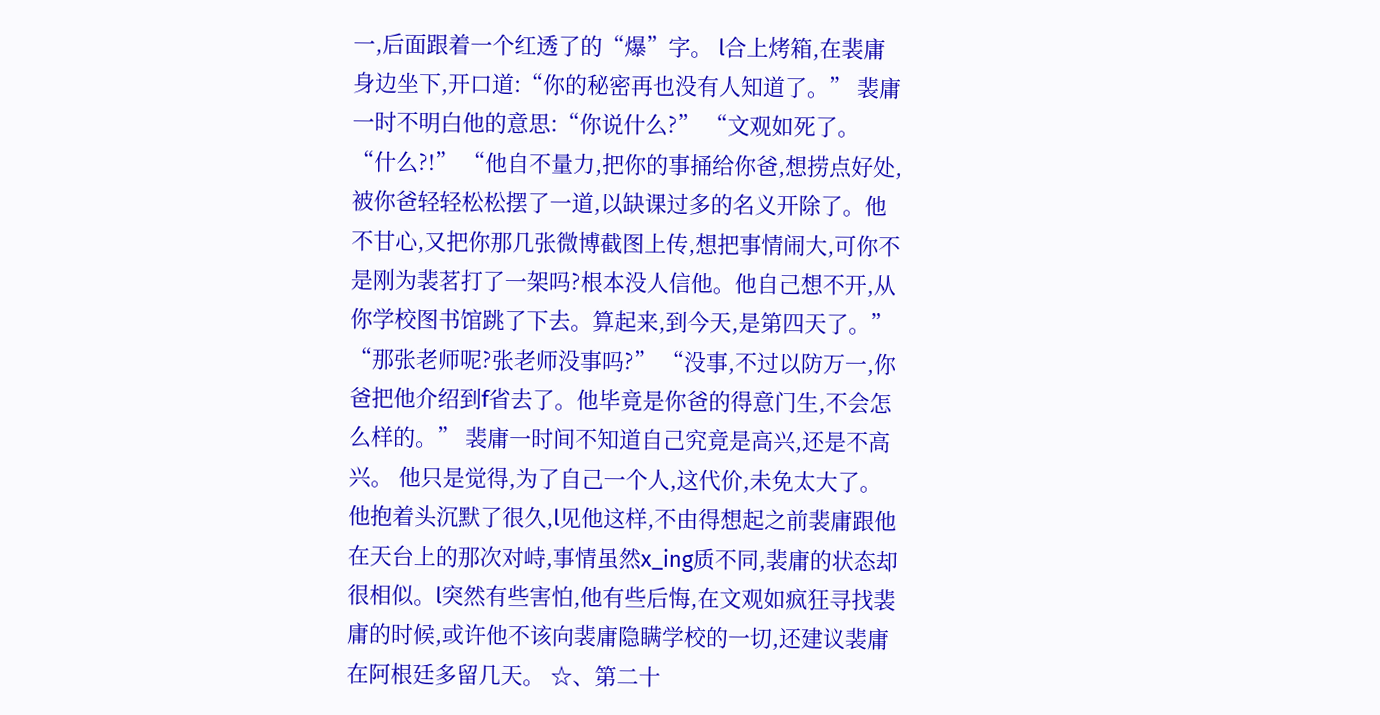一,后面跟着一个红透了的“爆”字。 l合上烤箱,在裴庸身边坐下,开口道:“你的秘密再也没有人知道了。” 裴庸一时不明白他的意思:“你说什么?” “文观如死了。 “什么?!” “他自不量力,把你的事捅给你爸,想捞点好处,被你爸轻轻松松摆了一道,以缺课过多的名义开除了。他不甘心,又把你那几张微博截图上传,想把事情闹大,可你不是刚为裴茗打了一架吗?根本没人信他。他自己想不开,从你学校图书馆跳了下去。算起来,到今天,是第四天了。” “那张老师呢?张老师没事吗?” “没事,不过以防万一,你爸把他介绍到f省去了。他毕竟是你爸的得意门生,不会怎么样的。” 裴庸一时间不知道自己究竟是高兴,还是不高兴。 他只是觉得,为了自己一个人,这代价,未免太大了。 他抱着头沉默了很久,l见他这样,不由得想起之前裴庸跟他在天台上的那次对峙,事情虽然x_ing质不同,裴庸的状态却很相似。l突然有些害怕,他有些后悔,在文观如疯狂寻找裴庸的时候,或许他不该向裴庸隐瞒学校的一切,还建议裴庸在阿根廷多留几天。 ☆、第二十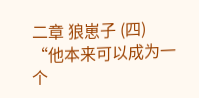二章 狼崽子 (四) “他本来可以成为一个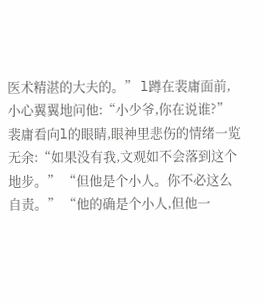医术精湛的大夫的。” l蹲在裴庸面前,小心翼翼地问他:“小少爷,你在说谁?” 裴庸看向l的眼睛,眼神里悲伤的情绪一览无余:“如果没有我,文观如不会落到这个地步。” “但他是个小人。你不必这么自责。” “他的确是个小人,但他一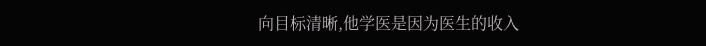向目标清晰,他学医是因为医生的收入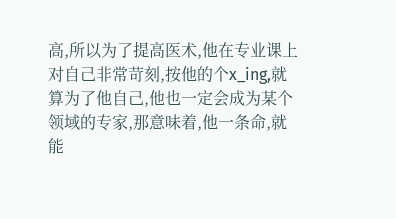高,所以为了提高医术,他在专业课上对自己非常苛刻,按他的个x_ing,就算为了他自己,他也一定会成为某个领域的专家,那意味着,他一条命,就能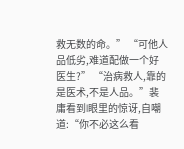救无数的命。” “可他人品低劣,难道配做一个好医生?” “治病救人,靠的是医术,不是人品。”裴庸看到l眼里的惊讶,自嘲道:“你不必这么看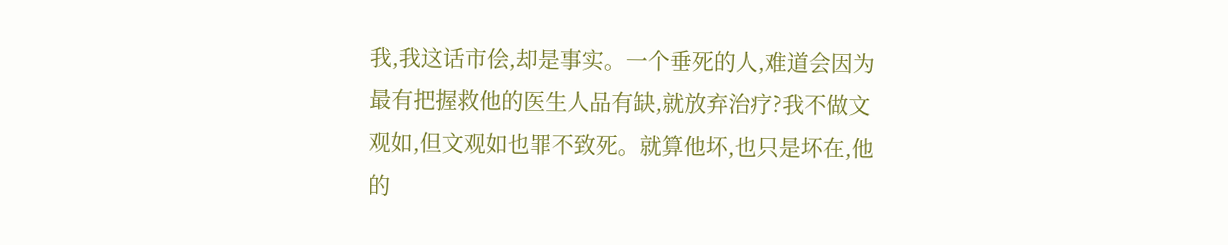我,我这话市侩,却是事实。一个垂死的人,难道会因为最有把握救他的医生人品有缺,就放弃治疗?我不做文观如,但文观如也罪不致死。就算他坏,也只是坏在,他的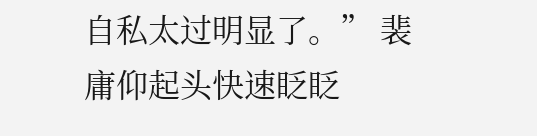自私太过明显了。” 裴庸仰起头快速眨眨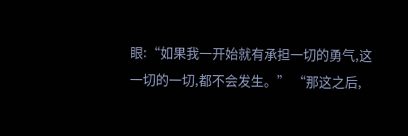眼:“如果我一开始就有承担一切的勇气,这一切的一切,都不会发生。” “那这之后,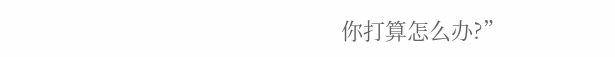你打算怎么办?”